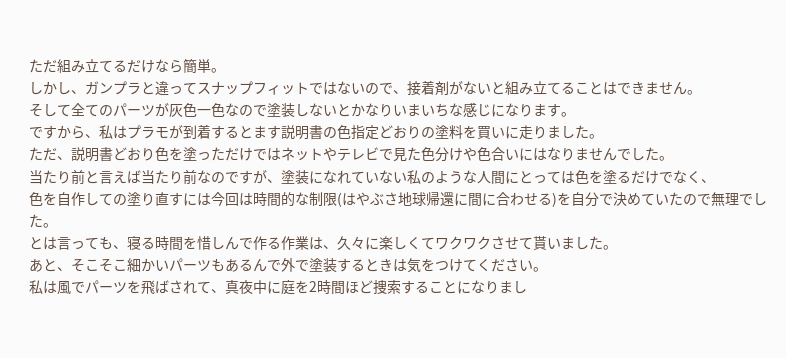ただ組み立てるだけなら簡単。
しかし、ガンプラと違ってスナップフィットではないので、接着剤がないと組み立てることはできません。
そして全てのパーツが灰色一色なので塗装しないとかなりいまいちな感じになります。
ですから、私はプラモが到着するとます説明書の色指定どおりの塗料を買いに走りました。
ただ、説明書どおり色を塗っただけではネットやテレビで見た色分けや色合いにはなりませんでした。
当たり前と言えば当たり前なのですが、塗装になれていない私のような人間にとっては色を塗るだけでなく、
色を自作しての塗り直すには今回は時間的な制限(はやぶさ地球帰還に間に合わせる)を自分で決めていたので無理でした。
とは言っても、寝る時間を惜しんで作る作業は、久々に楽しくてワクワクさせて貰いました。
あと、そこそこ細かいパーツもあるんで外で塗装するときは気をつけてください。
私は風でパーツを飛ばされて、真夜中に庭を2時間ほど捜索することになりまし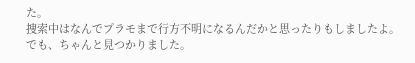た。
捜索中はなんでプラモまで行方不明になるんだかと思ったりもしましたよ。
でも、ちゃんと見つかりました。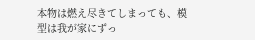本物は燃え尽きてしまっても、模型は我が家にずっ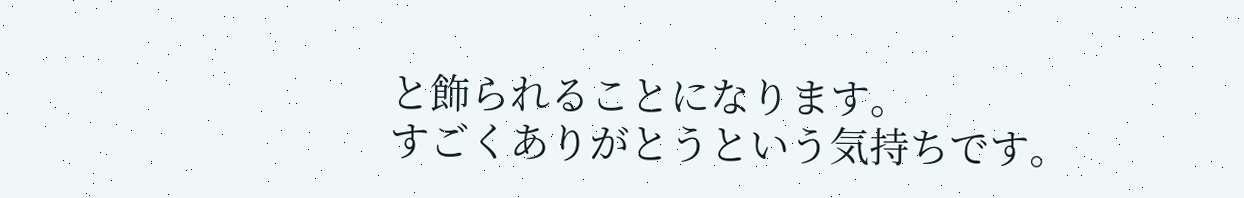と飾られることになります。
すごくありがとうという気持ちです。